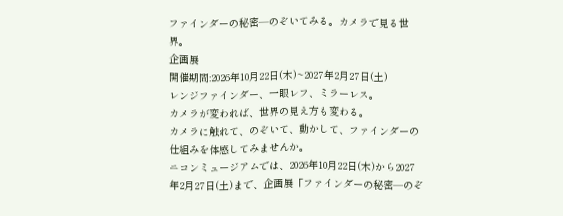ファインダーの秘密—のぞいてみる。カメラで見る世界。
企画展
開催期間:2026年10月22日(木)~2027年2月27日(土)
レンジファインダー、一眼レフ、ミラーレス。
カメラが変われば、世界の見え方も変わる。
カメラに触れて、のぞいて、動かして、ファインダーの仕組みを体感してみませんか。
ニコンミュージアムでは、2026年10月22日(木)から2027年2月27日(土)まで、企画展「ファインダーの秘密—のぞ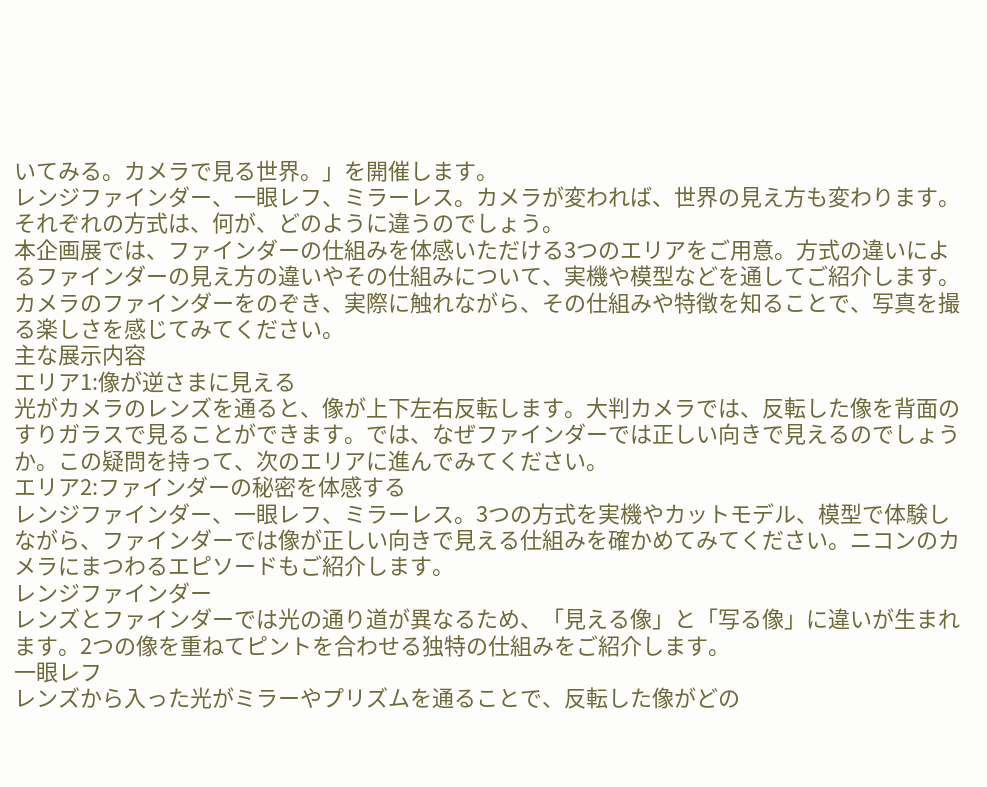いてみる。カメラで見る世界。」を開催します。
レンジファインダー、一眼レフ、ミラーレス。カメラが変われば、世界の見え方も変わります。それぞれの方式は、何が、どのように違うのでしょう。
本企画展では、ファインダーの仕組みを体感いただける3つのエリアをご用意。方式の違いによるファインダーの見え方の違いやその仕組みについて、実機や模型などを通してご紹介します。
カメラのファインダーをのぞき、実際に触れながら、その仕組みや特徴を知ることで、写真を撮る楽しさを感じてみてください。
主な展示内容
エリア1:像が逆さまに見える
光がカメラのレンズを通ると、像が上下左右反転します。大判カメラでは、反転した像を背面のすりガラスで見ることができます。では、なぜファインダーでは正しい向きで見えるのでしょうか。この疑問を持って、次のエリアに進んでみてください。
エリア2:ファインダーの秘密を体感する
レンジファインダー、一眼レフ、ミラーレス。3つの方式を実機やカットモデル、模型で体験しながら、ファインダーでは像が正しい向きで見える仕組みを確かめてみてください。ニコンのカメラにまつわるエピソードもご紹介します。
レンジファインダー
レンズとファインダーでは光の通り道が異なるため、「見える像」と「写る像」に違いが生まれます。2つの像を重ねてピントを合わせる独特の仕組みをご紹介します。
一眼レフ
レンズから入った光がミラーやプリズムを通ることで、反転した像がどの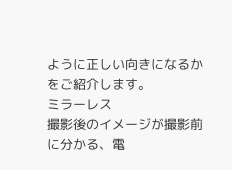ように正しい向きになるかをご紹介します。
ミラーレス
撮影後のイメージが撮影前に分かる、電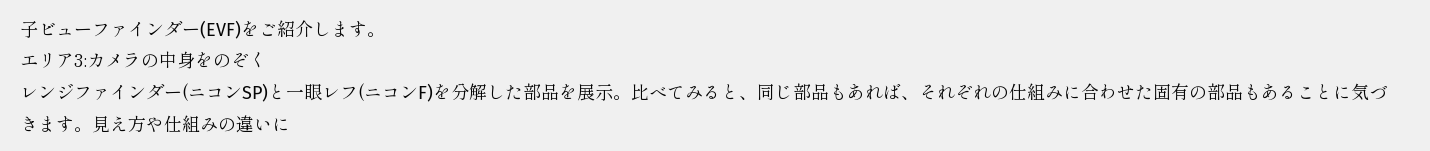子ビューファインダー(EVF)をご紹介します。
エリア3:カメラの中身をのぞく
レンジファインダー(ニコンSP)と一眼レフ(ニコンF)を分解した部品を展示。比べてみると、同じ部品もあれば、それぞれの仕組みに合わせた固有の部品もあることに気づきます。見え方や仕組みの違いに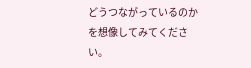どうつながっているのかを想像してみてください。